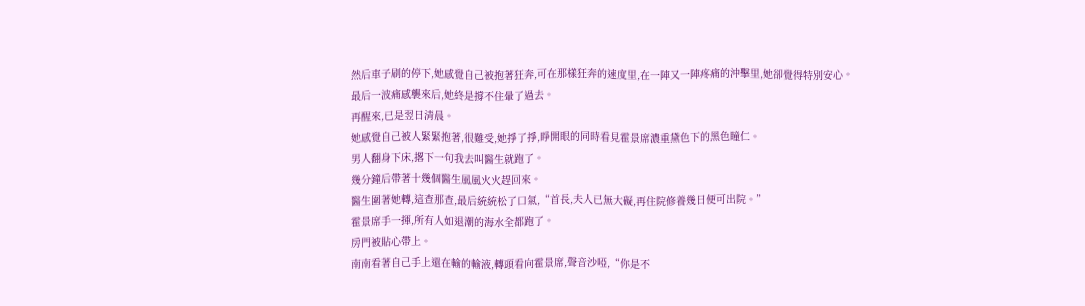然后車子刷的停下,她感覺自己被抱著狂奔,可在那樣狂奔的速度里,在一陣又一陣疼痛的沖擊里,她卻覺得特別安心。
最后一波痛感襲來后,她終是撐不住暈了過去。
再醒來,已是翌日清晨。
她感覺自己被人緊緊抱著,很難受,她掙了掙,睜開眼的同時看見霍景席濃重黛色下的黑色瞳仁。
男人翻身下床,撂下一句我去叫醫生就跑了。
幾分鐘后帶著十幾個醫生風風火火趕回來。
醫生圍著她轉,這查那查,最后統統松了口氣,“首長,夫人已無大礙,再住院修養幾日便可出院。”
霍景席手一揮,所有人如退潮的海水全都跑了。
房門被貼心帶上。
南南看著自己手上還在輸的輸液,轉頭看向霍景席,聲音沙啞,“你是不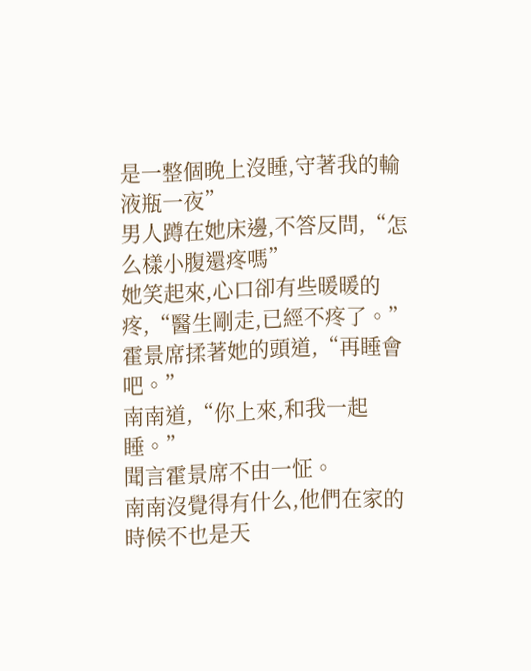是一整個晚上沒睡,守著我的輸液瓶一夜”
男人蹲在她床邊,不答反問,“怎么樣小腹還疼嗎”
她笑起來,心口卻有些暖暖的疼,“醫生剛走,已經不疼了。”
霍景席揉著她的頭道,“再睡會吧。”
南南道,“你上來,和我一起睡。”
聞言霍景席不由一怔。
南南沒覺得有什么,他們在家的時候不也是天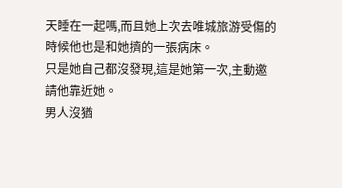天睡在一起嗎,而且她上次去唯城旅游受傷的時候他也是和她擠的一張病床。
只是她自己都沒發現,這是她第一次,主動邀請他靠近她。
男人沒猶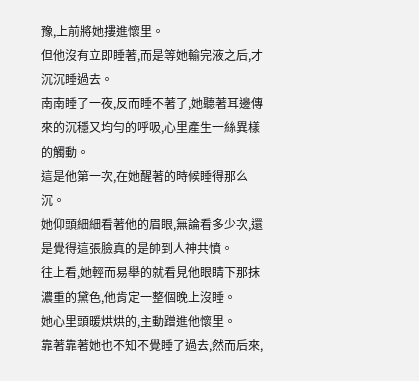豫,上前將她摟進懷里。
但他沒有立即睡著,而是等她輸完液之后,才沉沉睡過去。
南南睡了一夜,反而睡不著了,她聽著耳邊傳來的沉穩又均勻的呼吸,心里產生一絲異樣的觸動。
這是他第一次,在她醒著的時候睡得那么沉。
她仰頭細細看著他的眉眼,無論看多少次,還是覺得這張臉真的是帥到人神共憤。
往上看,她輕而易舉的就看見他眼睛下那抹濃重的黛色,他肯定一整個晚上沒睡。
她心里頭暖烘烘的,主動蹭進他懷里。
靠著靠著她也不知不覺睡了過去,然而后來,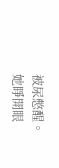被尿憋醒。
她睜開眼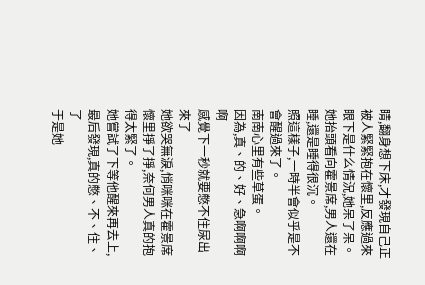睛,翻身想下床,才發現自己正被人緊緊抱在懷里,反應過來眼下是什么情況,她呆了呆。
她抬頭看向霍景席,男人還在睡,還是睡得很沉。
照這樣子,一時半會似乎是不會醒過來了。
南南心里有些草蛋。
因為,真、的、好、急啊啊啊啊
感覺下一秒就要憋不住尿出來了
她欲哭無淚,悄咪咪在霍景席懷里掙了掙,奈何男人真的抱得太緊了。
她嘗試了下等他醒來再去上,最后發現,真的憋、不、住、了
于是她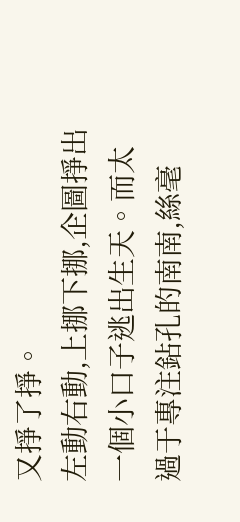又掙了掙。
左動右動,上挪下挪,企圖掙出一個小口子逃出生天。而太過于專注鉆孔的南南,絲毫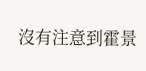沒有注意到霍景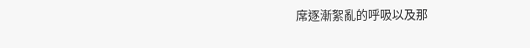席逐漸絮亂的呼吸以及那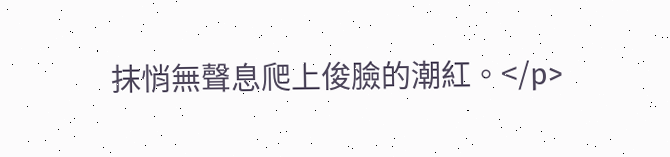抹悄無聲息爬上俊臉的潮紅。</p>